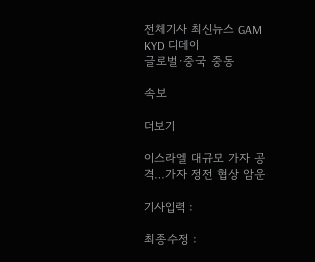전체기사 최신뉴스 GAM
KYD 디데이
글로벌·중국 중동

속보

더보기

이스라엘 대규모 가자 공격…가자 정전 협상 암운

기사입력 :

최종수정 :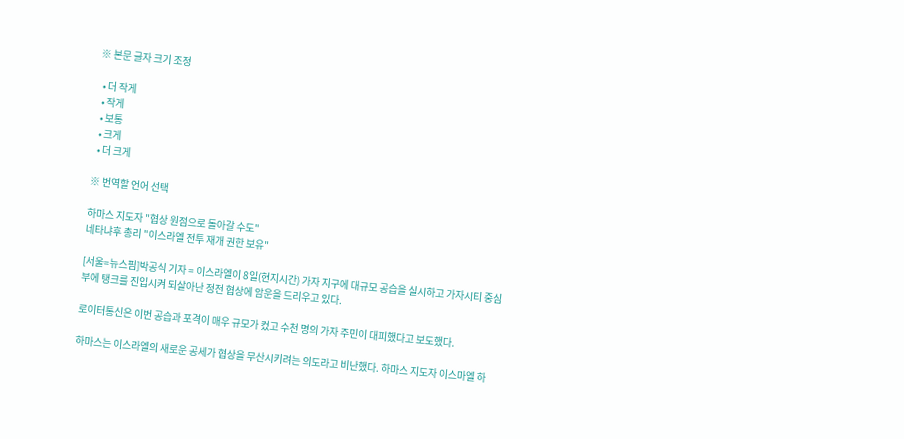※ 본문 글자 크기 조정

  • 더 작게
  • 작게
  • 보통
  • 크게
  • 더 크게

※ 번역할 언어 선택

하마스 지도자 "협상 원점으로 돌아갈 수도"
네타냐후 총리 "이스라엘 전투 재개 권한 보유"

[서울=뉴스핌]박공식 기자 = 이스라엘이 8일(현지시간) 가자 지구에 대규모 공습을 실시하고 가자시티 중심부에 탱크를 진입시켜 되살아난 정전 협상에 암운을 드리우고 있다.

로이터통신은 이번 공습과 포격이 매우 규모가 컸고 수천 명의 가자 주민이 대피했다고 보도했다.

하마스는 이스라엘의 새로운 공세가 협상을 무산시키려는 의도라고 비난했다. 하마스 지도자 이스마엘 하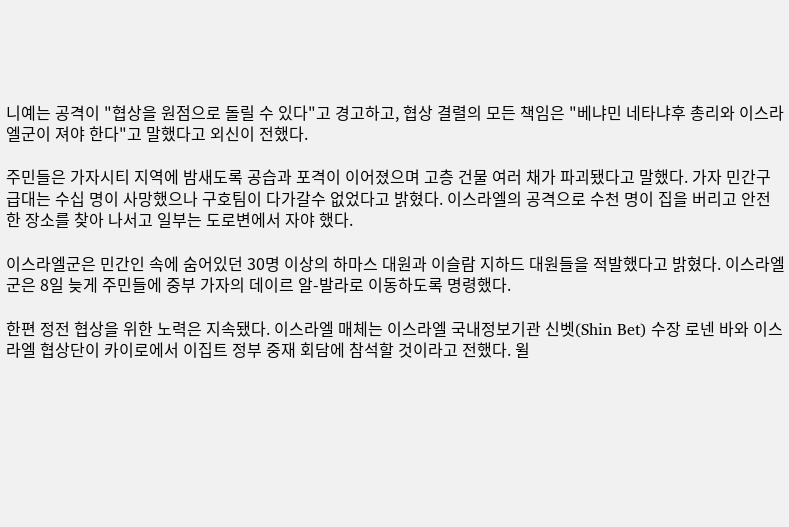니예는 공격이 "협상을 원점으로 돌릴 수 있다"고 경고하고, 협상 결렬의 모든 책임은 "베냐민 네타냐후 총리와 이스라엘군이 져야 한다"고 말했다고 외신이 전했다.

주민들은 가자시티 지역에 밤새도록 공습과 포격이 이어졌으며 고층 건물 여러 채가 파괴됐다고 말했다. 가자 민간구급대는 수십 명이 사망했으나 구호팀이 다가갈수 없었다고 밝혔다. 이스라엘의 공격으로 수천 명이 집을 버리고 안전한 장소를 찾아 나서고 일부는 도로변에서 자야 했다.

이스라엘군은 민간인 속에 숨어있던 30명 이상의 하마스 대원과 이슬람 지하드 대원들을 적발했다고 밝혔다. 이스라엘군은 8일 늦게 주민들에 중부 가자의 데이르 알-발라로 이동하도록 명령했다.

한편 정전 협상을 위한 노력은 지속됐다. 이스라엘 매체는 이스라엘 국내정보기관 신벳(Shin Bet) 수장 로넨 바와 이스라엘 협상단이 카이로에서 이집트 정부 중재 회담에 참석할 것이라고 전했다. 윌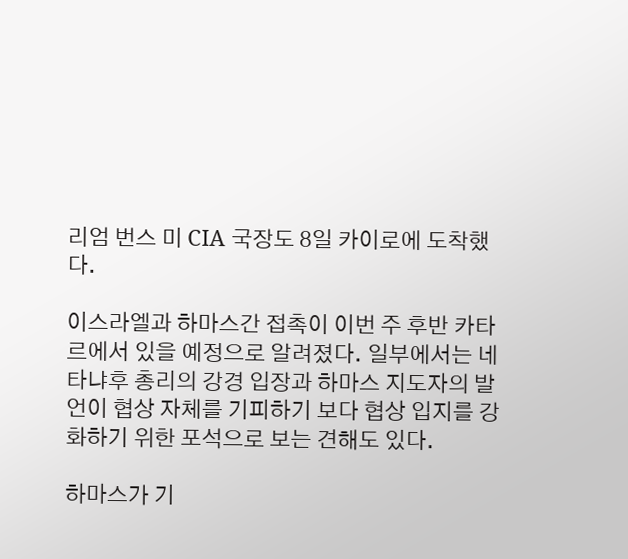리엄 번스 미 CIA 국장도 8일 카이로에 도착했다.

이스라엘과 하마스간 접촉이 이번 주 후반 카타르에서 있을 예정으로 알려졌다. 일부에서는 네타냐후 총리의 강경 입장과 하마스 지도자의 발언이 협상 자체를 기피하기 보다 협상 입지를 강화하기 위한 포석으로 보는 견해도 있다.

하마스가 기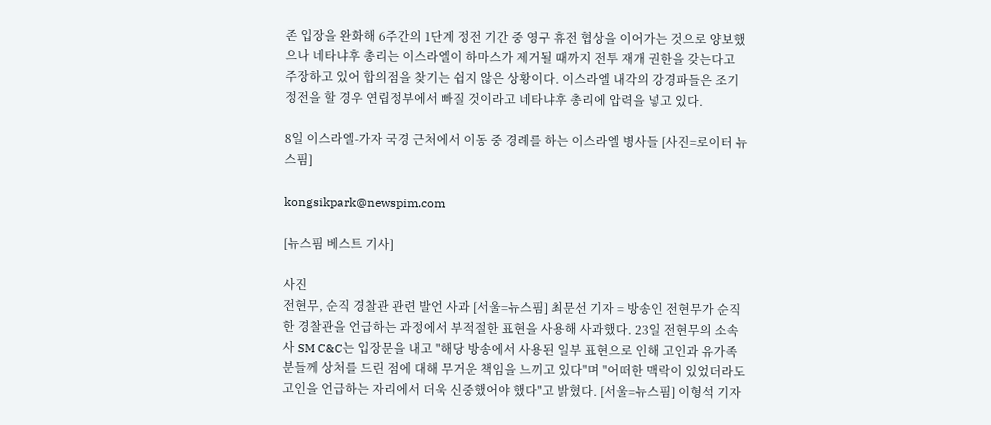존 입장을 완화해 6주간의 1단계 정전 기간 중 영구 휴전 협상을 이어가는 것으로 양보했으나 네타냐후 총리는 이스라엘이 하마스가 제거될 때까지 전투 재개 권한을 갖는다고 주장하고 있어 합의점을 찾기는 쉽지 않은 상황이다. 이스라엘 내각의 강경파들은 조기 정전을 할 경우 연립정부에서 빠질 것이라고 네타냐후 총리에 압력을 넣고 있다.

8일 이스라엘-가자 국경 근처에서 이동 중 경례를 하는 이스라엘 병사들 [사진=로이터 뉴스핌]

kongsikpark@newspim.com

[뉴스핌 베스트 기사]

사진
전현무, 순직 경찰관 관련 발언 사과 [서울=뉴스핌] 최문선 기자 = 방송인 전현무가 순직한 경찰관을 언급하는 과정에서 부적절한 표현을 사용해 사과했다. 23일 전현무의 소속사 SM C&C는 입장문을 내고 "해당 방송에서 사용된 일부 표현으로 인해 고인과 유가족분들께 상처를 드린 점에 대해 무거운 책임을 느끼고 있다"며 "어떠한 맥락이 있었더라도 고인을 언급하는 자리에서 더욱 신중했어야 했다"고 밝혔다. [서울=뉴스핌] 이형석 기자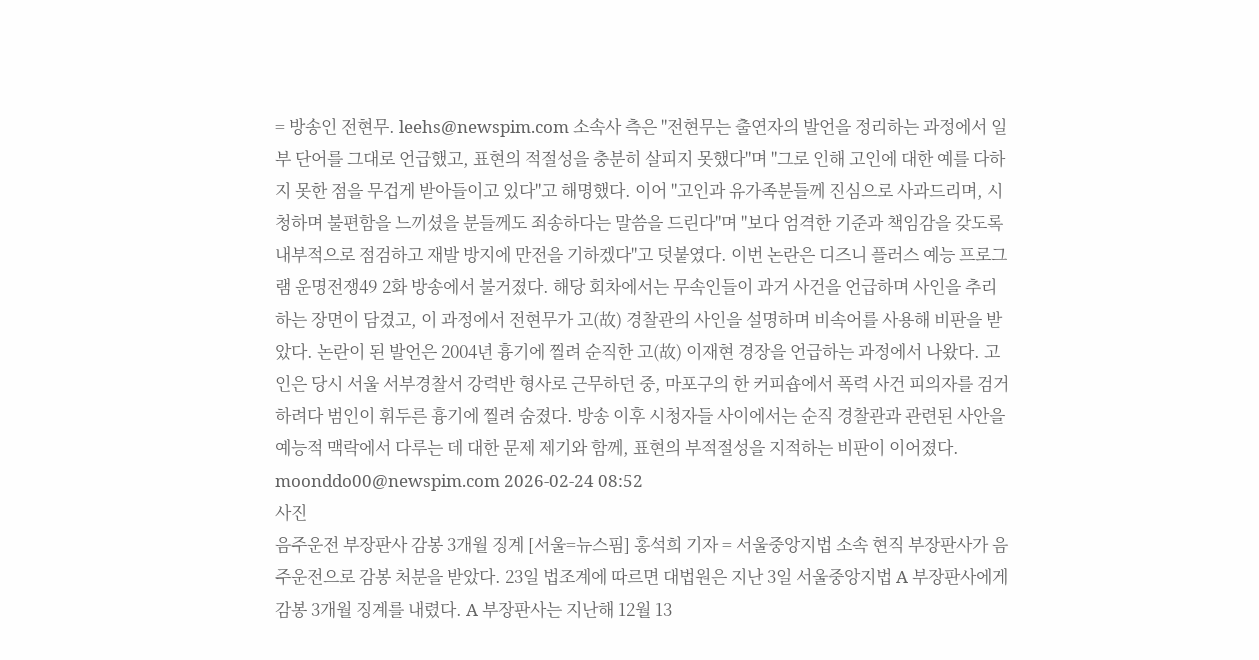= 방송인 전현무. leehs@newspim.com 소속사 측은 "전현무는 출연자의 발언을 정리하는 과정에서 일부 단어를 그대로 언급했고, 표현의 적절성을 충분히 살피지 못했다"며 "그로 인해 고인에 대한 예를 다하지 못한 점을 무겁게 받아들이고 있다"고 해명했다. 이어 "고인과 유가족분들께 진심으로 사과드리며, 시청하며 불편함을 느끼셨을 분들께도 죄송하다는 말씀을 드린다"며 "보다 엄격한 기준과 책임감을 갖도록 내부적으로 점검하고 재발 방지에 만전을 기하겠다"고 덧붙였다. 이번 논란은 디즈니 플러스 예능 프로그램 운명전쟁49 2화 방송에서 불거졌다. 해당 회차에서는 무속인들이 과거 사건을 언급하며 사인을 추리하는 장면이 담겼고, 이 과정에서 전현무가 고(故) 경찰관의 사인을 설명하며 비속어를 사용해 비판을 받았다. 논란이 된 발언은 2004년 흉기에 찔려 순직한 고(故) 이재현 경장을 언급하는 과정에서 나왔다. 고인은 당시 서울 서부경찰서 강력반 형사로 근무하던 중, 마포구의 한 커피숍에서 폭력 사건 피의자를 검거하려다 범인이 휘두른 흉기에 찔려 숨졌다. 방송 이후 시청자들 사이에서는 순직 경찰관과 관련된 사안을 예능적 맥락에서 다루는 데 대한 문제 제기와 함께, 표현의 부적절성을 지적하는 비판이 이어졌다. moonddo00@newspim.com 2026-02-24 08:52
사진
음주운전 부장판사 감봉 3개월 징계 [서울=뉴스핌] 홍석희 기자 = 서울중앙지법 소속 현직 부장판사가 음주운전으로 감봉 처분을 받았다. 23일 법조계에 따르면 대법원은 지난 3일 서울중앙지법 A 부장판사에게 감봉 3개월 징계를 내렸다. A 부장판사는 지난해 12월 13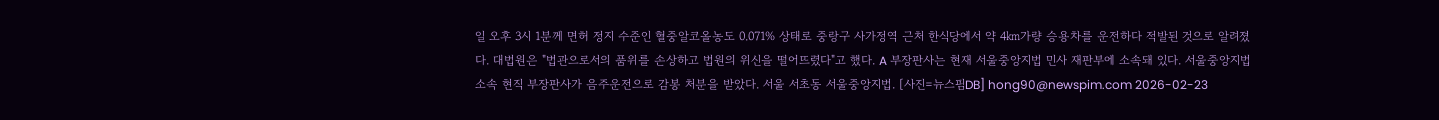일 오후 3시 1분께 면허 정지 수준인 혈중알코올농도 0.071% 상태로 중랑구 사가정역 근처 한식당에서 약 4㎞가량 승용차를 운전하다 적발된 것으로 알려졌다. 대법원은 "법관으로서의 품위를 손상하고 법원의 위신을 떨어뜨렸다"고 했다. A 부장판사는 현재 서울중앙지법 민사 재판부에 소속돼 있다. 서울중앙지법 소속 현직 부장판사가 음주운전으로 감봉 처분을 받았다. 서울 서초동 서울중앙지법. [사진=뉴스핌DB] hong90@newspim.com 2026-02-23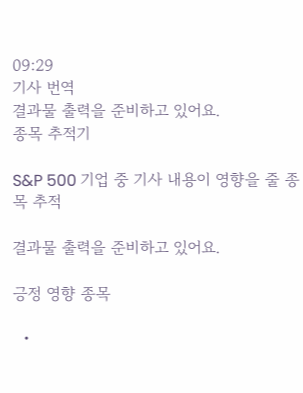09:29
기사 번역
결과물 출력을 준비하고 있어요.
종목 추적기

S&P 500 기업 중 기사 내용이 영향을 줄 종목 추적

결과물 출력을 준비하고 있어요.

긍정 영향 종목

  •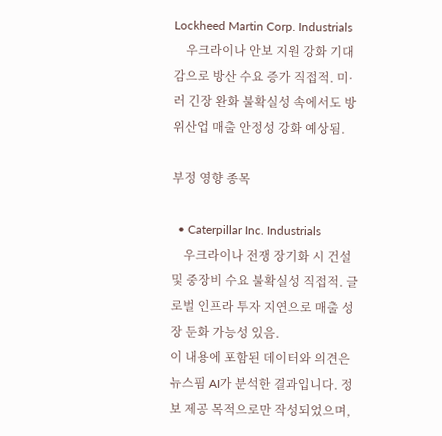Lockheed Martin Corp. Industrials
    우크라이나 안보 지원 강화 기대감으로 방산 수요 증가 직접적. 미·러 긴장 완화 불확실성 속에서도 방위산업 매출 안정성 강화 예상됨.

부정 영향 종목

  • Caterpillar Inc. Industrials
    우크라이나 전쟁 장기화 시 건설 및 중장비 수요 불확실성 직접적. 글로벌 인프라 투자 지연으로 매출 성장 둔화 가능성 있음.
이 내용에 포함된 데이터와 의견은 뉴스핌 AI가 분석한 결과입니다. 정보 제공 목적으로만 작성되었으며,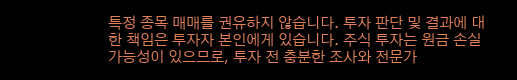특정 종목 매매를 권유하지 않습니다. 투자 판단 및 결과에 대한 책임은 투자자 본인에게 있습니다. 주식 투자는 원금 손실 가능성이 있으므로, 투자 전 충분한 조사와 전문가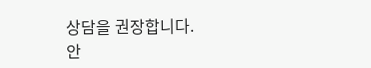상담을 권장합니다.
안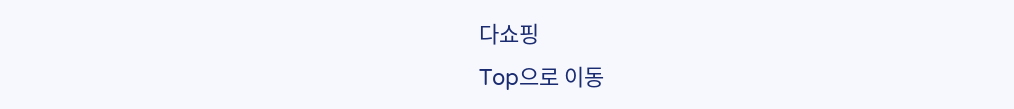다쇼핑
Top으로 이동